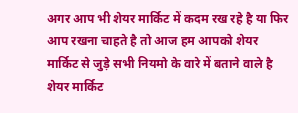अगर आप भी शेयर मार्किट में कदम रख रहे है या फिर आप रखना चाहते है तो आज हम आपको शेयर मार्किट से जुड़े सभी नियमो के वारे में बताने वाले है शेयर मार्किट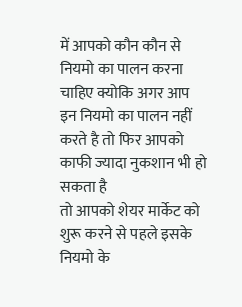में आपको कौन कौन से नियमो का पालन करना चाहिए क्योकि अगर आप इन नियमो का पालन नहीं करते है तो फिर आपको काफी ज्यादा नुकशान भी हो सकता है
तो आपको शेयर मार्केट को शुरू करने से पहले इसके नियमो के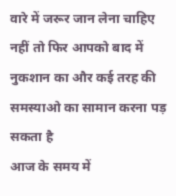वारे में जरूर जान लेना चाहिए नहीं तो फिर आपको बाद में नुकशान का और कई तरह की समस्याओ का सामान करना पड़ सकता है
आज के समय में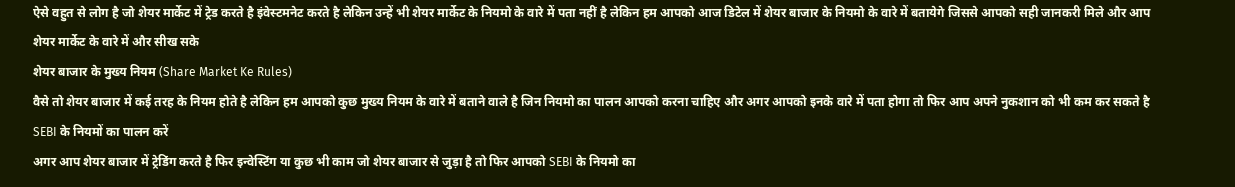ऐसे वहुत से लोग है जो शेयर मार्केट में ट्रेड करते है इंवेस्टमनेट करते है लेकिन उन्हें भी शेयर मार्केट के नियमो के वारे में पता नहीं है लेकिन हम आपको आज डिटेल में शेयर बाजार के नियमो के वारे में बतायेगे जिससे आपको सही जानकरी मिले और आप शेयर मार्केट के वारे में और सीख सके
शेयर बाजार के मुख्य नियम (Share Market Ke Rules)
वैसे तो शेयर बाजार में कई तरह के नियम होते है लेकिन हम आपको कुछ मुख्य नियम के वारे में बताने वाले है जिन नियमो का पालन आपको करना चाहिए और अगर आपको इनके वारे में पता होगा तो फिर आप अपने नुकशान को भी कम कर सकते है
SEBI के नियमों का पालन करें
अगर आप शेयर बाजार में ट्रेडिंग करते है फिर इन्वेस्टिंग या कुछ भी काम जो शेयर बाजार से जुड़ा है तो फिर आपको SEBI के नियमो का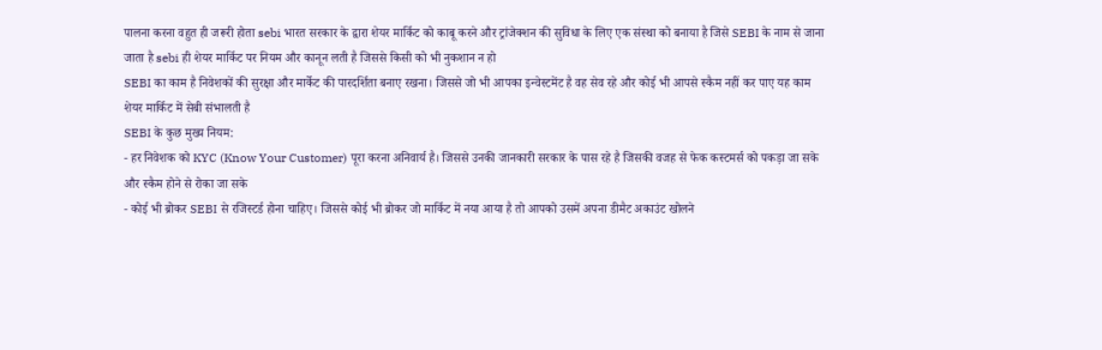पालना करना वहुत ही जरूरी होता sebi भारत सरकार के द्वारा शेयर मार्किट को काबू करने और ट्रांजेक्शन की सुविधा के लिए एक संस्था को बनाया है जिसे SEBI के नाम से जाना जाता है sebi ही शेयर मार्किट पर नियम और कानून लती है जिससे किसी को भी नुकशान न हो
SEBI का काम है निवेशकों की सुरक्षा और मार्केट की पारदर्शिता बनाए रखना। जिससे जो भी आपका इन्वेस्टमेंट है वह सेव रहे और कोई भी आपसे स्कैम नहीं कर पाए यह काम शेयर मार्किट में सेबी संभालती है
SEBI के कुछ मुख्य नियम:
- हर निवेशक को KYC (Know Your Customer) पूरा करना अनिवार्य है। जिससे उनकी जानकारी सरकार के पास रहे है जिसकी वजह से फेक कस्टमर्स को पकड़ा जा सके और स्कैम होने से रोका जा सके
- कोई भी ब्रोकर SEBI से रजिस्टर्ड होना चाहिए। जिससे कोई भी ब्रोकर जो मार्किट में नया आया है तो आपको उसमें अपना डीमैट अकाउंट खोलने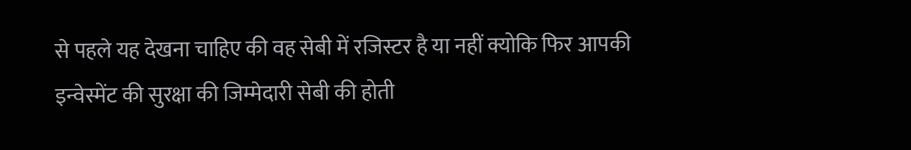से पहले यह देखना चाहिए की वह सेबी में रजिस्टर है या नहीं क्योकि फिर आपकी इन्वेस्मेंट की सुरक्षा की जिम्मेदारी सेबी की होती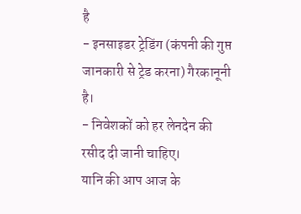है
- इनसाइडर ट्रेडिंग (कंपनी की गुप्त जानकारी से ट्रेड करना) गैरकानूनी है।
- निवेशकों को हर लेनदेन की रसीद दी जानी चाहिए।
यानि की आप आज के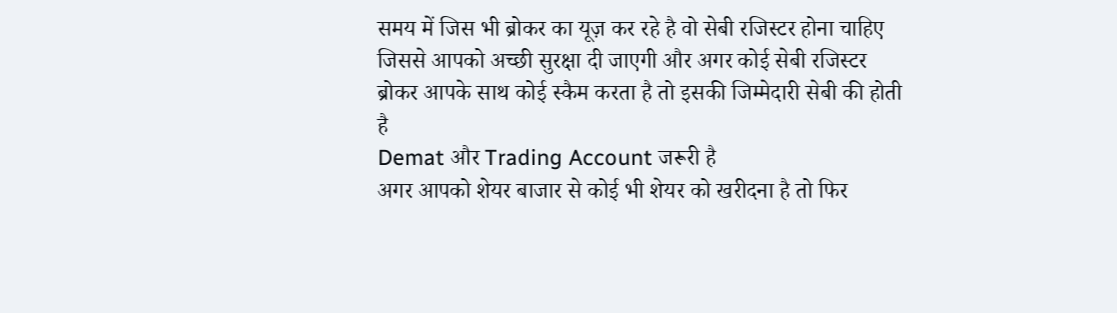समय में जिस भी ब्रोकर का यूज़ कर रहे है वो सेबी रजिस्टर होना चाहिए जिससे आपको अच्छी सुरक्षा दी जाएगी और अगर कोई सेबी रजिस्टर ब्रोकर आपके साथ कोई स्कैम करता है तो इसकी जिम्मेदारी सेबी की होती है
Demat और Trading Account जरूरी है
अगर आपको शेयर बाजार से कोई भी शेयर को खरीदना है तो फिर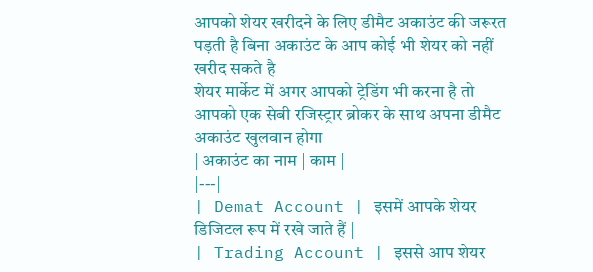आपको शेयर खरीदने के लिए डीमैट अकाउंट की जरूरत पड़ती है बिना अकाउंट के आप कोई भी शेयर को नहीं खरीद सकते है
शेयर मार्केट में अगर आपको ट्रेडिंग भी करना है तो आपको एक सेबी रजिस्ट्रार ब्रोकर के साथ अपना डीमैट अकाउंट खुलवान होगा
| अकाउंट का नाम | काम |
|---|
| Demat Account | इसमें आपके शेयर डिजिटल रूप में रखे जाते हैं |
| Trading Account | इससे आप शेयर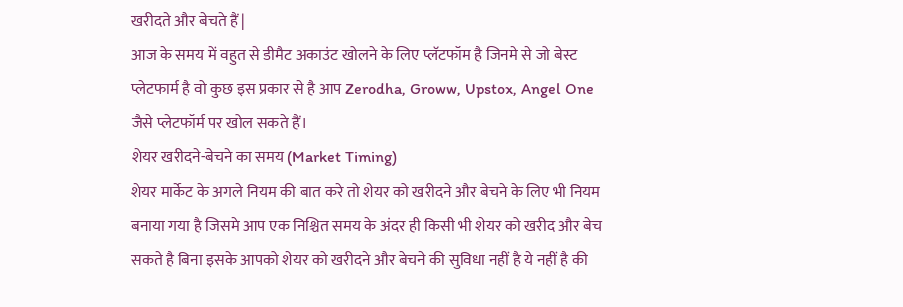खरीदते और बेचते हैं |
आज के समय में वहुत से डीमैट अकाउंट खोलने के लिए प्लॅटफॉम है जिनमे से जो बेस्ट प्लेटफार्म है वो कुछ इस प्रकार से है आप Zerodha, Groww, Upstox, Angel One जैसे प्लेटफॉर्म पर खोल सकते हैं।
शेयर खरीदने-बेचने का समय (Market Timing)
शेयर मार्केट के अगले नियम की बात करे तो शेयर को खरीदने और बेचने के लिए भी नियम बनाया गया है जिसमे आप एक निश्चित समय के अंदर ही किसी भी शेयर को खरीद और बेच सकते है बिना इसके आपको शेयर को खरीदने और बेचने की सुविधा नहीं है ये नहीं है की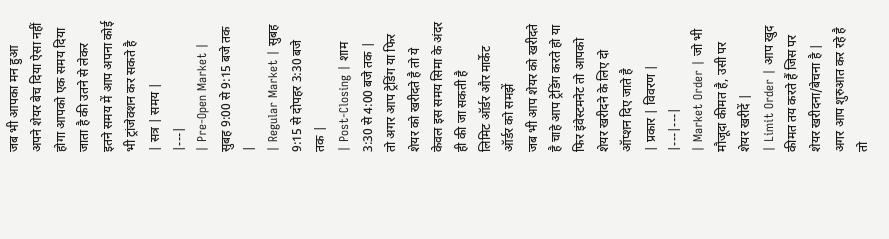जब भी आपका मन हुआ अपने शेयर बेच दिया ऐसा नहीं होगा आपको एक समय दिया जाता है की उतने से लेकर इतने समय में आप अपना कोई भी ट्रांजेक्शन कर सकते है
| सत्र | समय |
|---|
| Pre-Open Market | सुबह 9:00 से 9:15 बजे तक |
| Regular Market | सुबह 9:15 से दोपहर 3:30 बजे तक |
| Post-Closing | शाम 3:30 से 4:00 बजे तक |
तो अगर आप ट्रेडिंग या फिर शेयर को खरीदते है तो ये केवल इस समय सिमा के अंदर ही की जा सकती है
लिमिट ऑर्डर और मार्केट ऑर्डर को समझें
जब भी आप शेयर को खरीदते है चाहे आप ट्रेडिंग करते हो या फिर इंवेस्टमनेट तो आपको शेयर खरीदने के लिए दो ऑप्शन दिए जाते है
| प्रकार | विवरण |
|---|---|
| Market Order | जो भी मौजूदा कीमत है, उसी पर शेयर खरीदें |
| Limit Order | आप खुद कीमत तय करते हैं जिस पर शेयर खरीदना/बेचना है |
अगर आप शुरुआत कर रहे है तो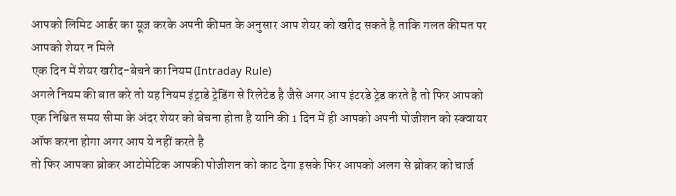आपको लिमिट आर्डर का यूज़ करके अपनी कीमत के अनुसार आप शेयर को खरीद सकते है ताकि गलत कीमत पर आपको शेयर न मिले
एक दिन में शेयर खरीद-बेचने का नियम (Intraday Rule)
अगले नियम की बात करे तो यह नियम इंट्राडे ट्रेडिंग से रिलेटेड है जैसे अगर आप इंटरडे ट्रेड करते है तो फिर आपको एक निश्चित समय सीमा के अंदर शेयर को बेचना होता है यानि की 1 दिन में ही आपको अपनी पोजीशन को स्क्वायर ऑफ करना होगा अगर आप ये नहीं करते है
तो फिर आपका ब्रोकर आटोमेटिक आपकी पोजीशन को काट देगा इसके फिर आपको अलग से ब्रोकर को चार्ज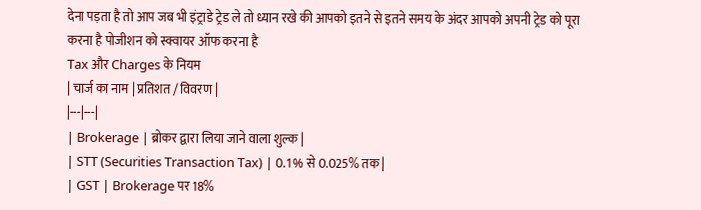देना पड़ता है तो आप जब भी इंट्राडे ट्रेड ले तो ध्यान रखे की आपको इतने से इतने समय के अंदर आपको अपनी ट्रेड को पूरा करना है पोजीशन को स्क्वायर ऑफ करना है
Tax और Charges के नियम
| चार्ज का नाम | प्रतिशत / विवरण |
|---|---|
| Brokerage | ब्रोकर द्वारा लिया जाने वाला शुल्क |
| STT (Securities Transaction Tax) | 0.1% से 0.025% तक |
| GST | Brokerage पर 18%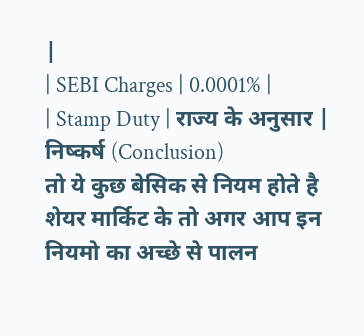|
| SEBI Charges | 0.0001% |
| Stamp Duty | राज्य के अनुसार |
निष्कर्ष (Conclusion)
तो ये कुछ बेसिक से नियम होते है शेयर मार्किट के तो अगर आप इन नियमो का अच्छे से पालन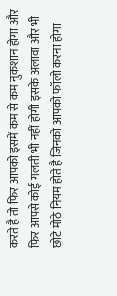करते है तो फिर आपको इसमें कम से कम नुकशान होगा और फिर आपसे कोई गलती भी नहीं होगी इसके अलावा और भी छोटे मोठे नियम होते है जिनको आपको फॉलो करना होगा